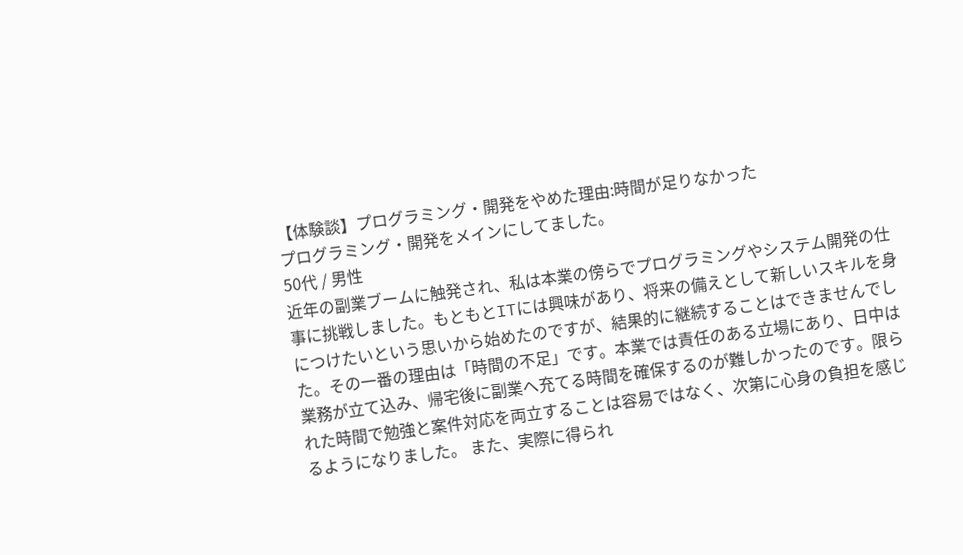【体験談】プログラミング・開発をやめた理由:時間が足りなかった
プログラミング・開発をメインにしてました。
50代 / 男性
近年の副業ブームに触発され、私は本業の傍らでプログラミングやシステム開発の仕事に挑戦しました。もともとITには興味があり、将来の備えとして新しいスキルを身につけたいという思いから始めたのですが、結果的に継続することはできませんでした。その一番の理由は「時間の不足」です。本業では責任のある立場にあり、日中は業務が立て込み、帰宅後に副業へ充てる時間を確保するのが難しかったのです。限られた時間で勉強と案件対応を両立することは容易ではなく、次第に心身の負担を感じるようになりました。 また、実際に得られ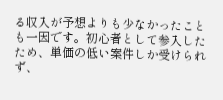る収入が予想よりも少なかったことも一因です。初心者として参入したため、単価の低い案件しか受けられず、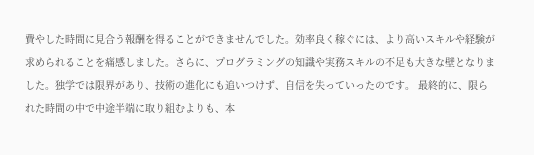費やした時間に見合う報酬を得ることができませんでした。効率良く稼ぐには、より高いスキルや経験が求められることを痛感しました。さらに、プログラミングの知識や実務スキルの不足も大きな壁となりました。独学では限界があり、技術の進化にも追いつけず、自信を失っていったのです。 最終的に、限られた時間の中で中途半端に取り組むよりも、本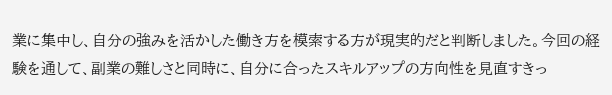業に集中し、自分の強みを活かした働き方を模索する方が現実的だと判断しました。今回の経験を通して、副業の難しさと同時に、自分に合ったスキルアップの方向性を見直すきっ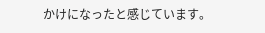かけになったと感じています。